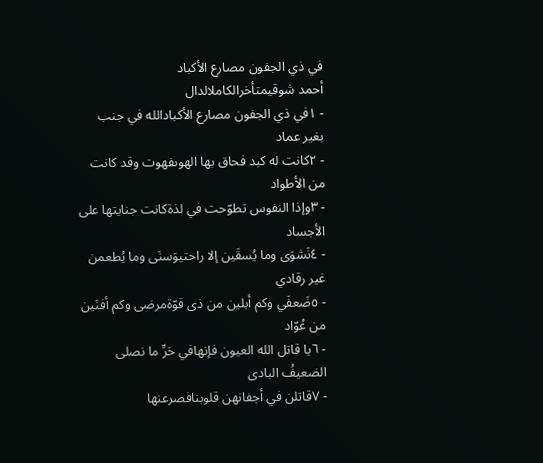في ذي الجفون مصارع الأكباد
أحمد شوقيمتأخرالكاملالدال
- ١في ذي الجفون مصارع الأكبادالله في جنب بغير عماد
- ٢كانت له كبد فحاق بها الهوىفهوت وقد كانت من الأطواد
- ٣وإذا النفوس تطوّحت في لذةكانت جنايتها على الأجساد
- ٤نَشوَى وما يُسقَين إلا راحتيوَسنَى وما يُطعمن غير رقادي
- ٥ضَعفَي وكم أبلين من ذى قوّةمرضى وكم أفنَين من عُوّاد
- ٦يا قاتل الله العيون فإنهافي حَرِّ ما نصلى الضعيفُ البادى
- ٧قاتلن في أجفانهن قلوبنافصرعنها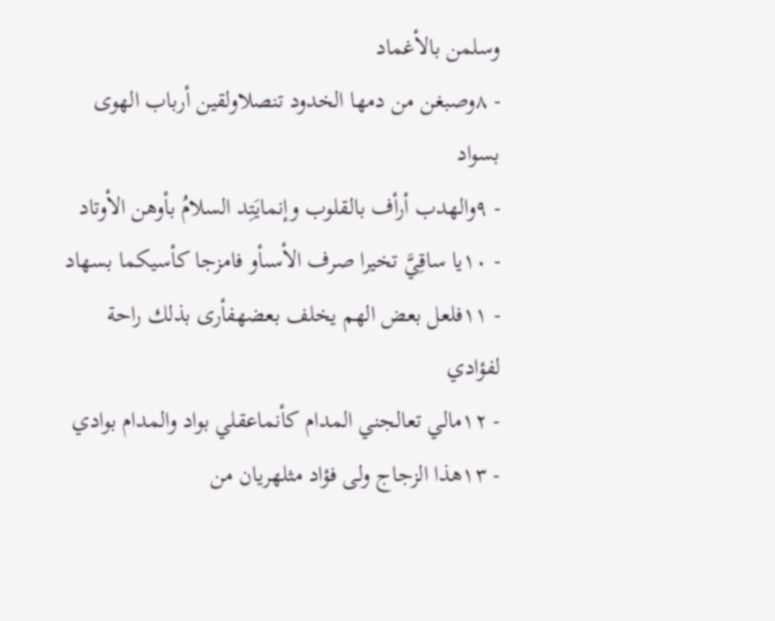وسلمن بالأغماد
- ٨وصبغن من دمها الخدود تنصلاولقين أرباب الهوى بسواد
- ٩والهدب أرأف بالقلوب وإنمايَتِد السلامُ بأوهن الأوتاد
- ١٠يا ساقِيَّ تخيرا صرف الأسىأو فامزجا كأسيكما بسهاد
- ١١فلعل بعض الهم يخلف بعضهفأرى بذلك راحة لفؤادي
- ١٢مالي تعالجني المدام كأنماعقلي بواد والمدام بوادي
- ١٣هذا الزجاج ولى فؤاد مثلهريان من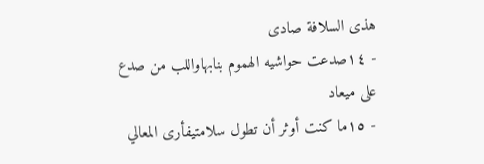هذى السلافة صادى
- ١٤صدعت حواشيه الهموم بنابهاواللب من صدع على ميعاد
- ١٥ما كنت أوثر أن تطول سلامتيفأرى المعالي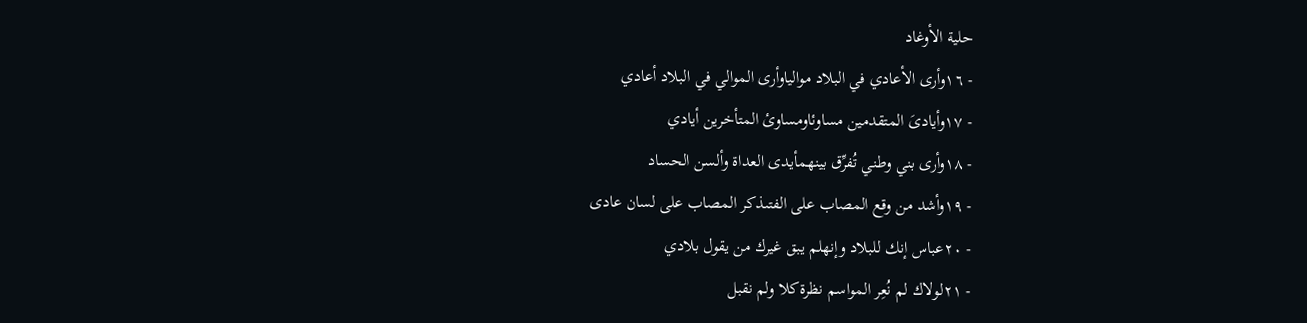حلية الأوغاد
- ١٦وأرى الأعادي في البلاد موالياوأرى الموالي في البلاد أعادي
- ١٧وأيادىَ المتقدمين مساوئاومساوئ المتأخرين أيادي
- ١٨وأرى بني وطني تُفرِّق بينهمأيدى العداة وألسن الحساد
- ١٩وأشد من وقع المصاب على الفتىذكر المصاب على لسان عادى
- ٢٠عباس إنك للبلاد وإنهلم يبق غيرك من يقول بلادي
- ٢١لولاك لم نُعِر المواسم نظرةكلا ولم نقبل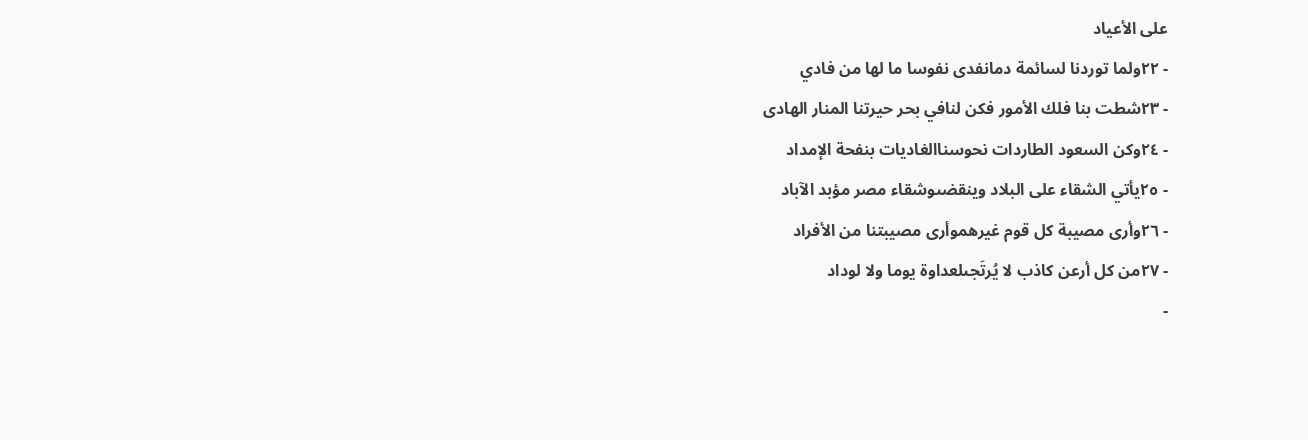على الأعياد
- ٢٢ولما توردنا لسائمة دمانفدى نفوسا ما لها من فادي
- ٢٣شطت بنا فلك الأمور فكن لنافي بحر حيرتنا المنار الهادى
- ٢٤وكن السعود الطاردات نحوسناالغاديات بنفحة الإمداد
- ٢٥يأتي الشقاء على البلاد وينقضىوشقاء مصر مؤبد الآباد
- ٢٦وأرى مصيبة كل قوم غيرهموأرى مصيبتنا من الأفراد
- ٢٧من كل أرعن كاذب لا يُرتَجىلعداوة يوما ولا لوداد
-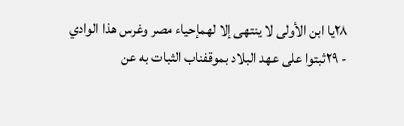٢٨يا ابن الأولى لا ينتهى إلا لهمإحياء مصر وغرس هذا الوادي
- ٢٩ثبتوا على عهد البلاد بموقفناب الثبات به عن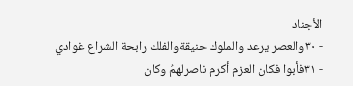الأجناد
- ٣٠والعصر يرعد والملوك حنيقةوالفلك رابحة الشراع غوادي
- ٣١فأبوا فكان العزم أكرم ناصرلهمُ وكان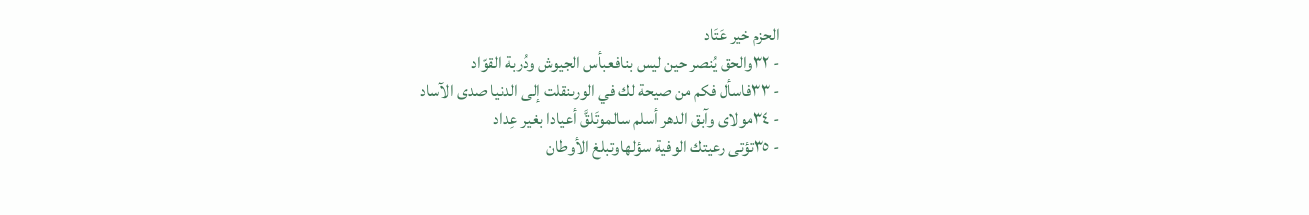الحزم خير عَتَاد
- ٣٢والحق يُنصر حين ليس بنافعبأس الجيوش ودُربة القوّاد
- ٣٣فاسأل فكم من صيحة لك في الورىنقلت إلى الدنيا صدى الآساد
- ٣٤مولاى وآبق الدهر أسلم سالموتَلقَّ أعيادا بغير عِداد
- ٣٥تؤتى رعيتك الوفية سؤلهاوتبلغ الأوطان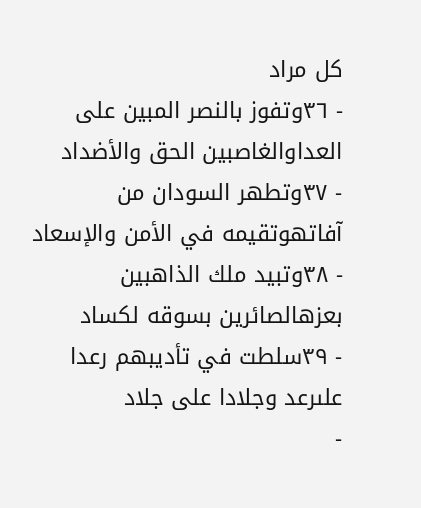كل مراد
- ٣٦وتفوز بالنصر المبين على العداوالغاصبين الحق والأضداد
- ٣٧وتطهر السودان من آفاتهوتقيمه في الأمن والإسعاد
- ٣٨وتبيد ملك الذاهبين بعزهالصائرين بسوقه لكساد
- ٣٩سلطت في تأديبهم رعدا علىرعد وجلادا على جلاد
-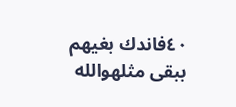٤٠فاندك بغيهم ببقى مثلهوالله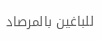للباغين بالمرصاد